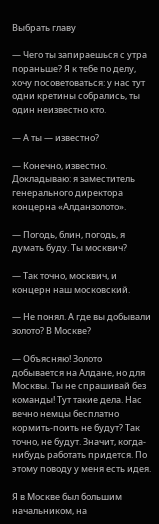Выбрать главу

— Чего ты запираешься с утра пораньше? Я к тебе по делу, хочу посоветоваться: у нас тут одни кретины собрались, ты один неизвестно кто.

— А ты — известно?

— Конечно, известно. Докладываю: я заместитель генерального директора концерна «Алданзолото».

— Погодь, блин, погодь, я думать буду. Ты москвич?

— Так точно, москвич, и концерн наш московский.

— Не понял. А где вы добывали золото? В Москве?

— Объясняю! Золото добывается на Алдане, но для Москвы. Ты не спрашивай без команды! Тут такие дела. Нас вечно немцы бесплатно кормить-поить не будут? Так точно, не будут. Значит, когда-нибудь работать придется. По этому поводу у меня есть идея.

Я в Москве был большим начальником, на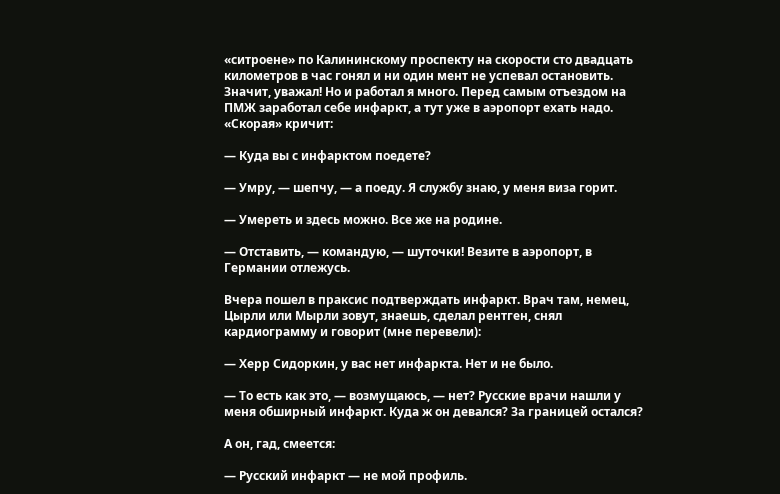«ситроене» по Калининскому проспекту на скорости сто двадцать километров в час гонял и ни один мент не успевал остановить. Значит, уважал! Но и работал я много. Перед самым отъездом на ПМЖ заработал себе инфаркт, а тут уже в аэропорт ехать надо. «Скорая» кричит:

— Куда вы с инфарктом поедете?

— Умру, — шепчу, — а поеду. Я службу знаю, у меня виза горит.

— Умереть и здесь можно. Все же на родине.

— Отставить, — командую, — шуточки! Везите в аэропорт, в Германии отлежусь.

Вчера пошел в праксис подтверждать инфаркт. Врач там, немец, Цырли или Мырли зовут, знаешь, сделал рентген, снял кардиограмму и говорит (мне перевели):

— Херр Сидоркин, у вас нет инфаркта. Нет и не было.

— То есть как это, — возмущаюсь, — нет? Русские врачи нашли у меня обширный инфаркт. Куда ж он девался? За границей остался?

А он, гад, смеется:

— Русский инфаркт — не мой профиль.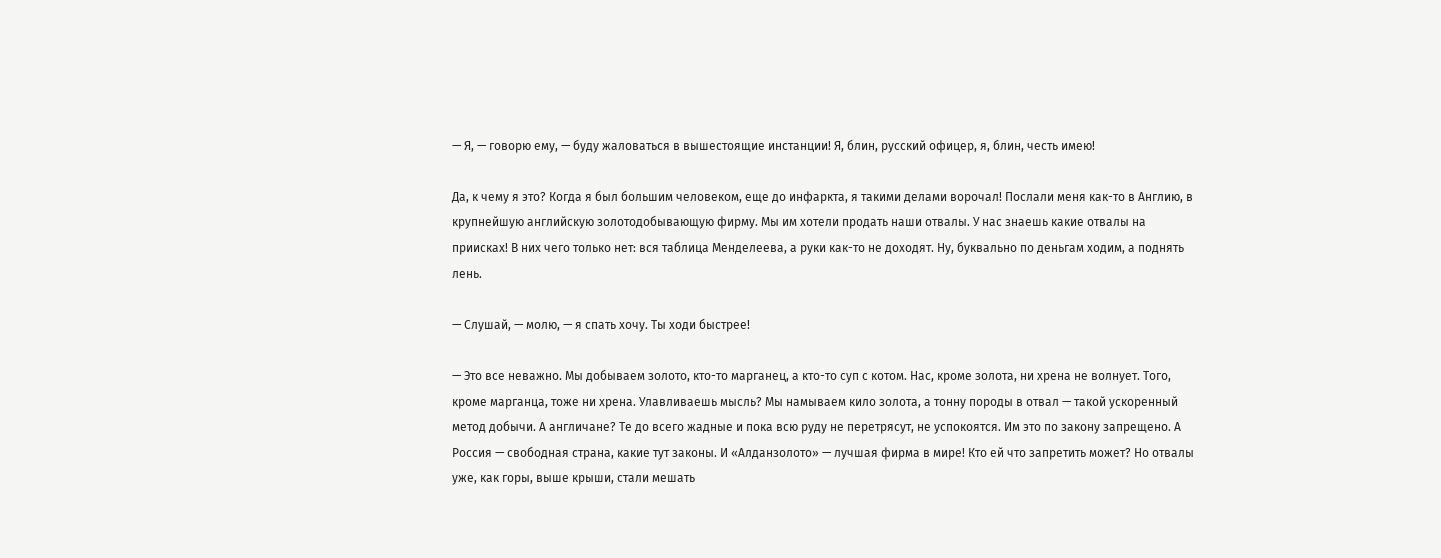— Я, — говорю ему, — буду жаловаться в вышестоящие инстанции! Я, блин, русский офицер, я, блин, честь имею!

Да, к чему я это? Когда я был большим человеком, еще до инфаркта, я такими делами ворочал! Послали меня как-то в Англию, в крупнейшую английскую золотодобывающую фирму. Мы им хотели продать наши отвалы. У нас знаешь какие отвалы на приисках! В них чего только нет: вся таблица Менделеева, а руки как-то не доходят. Ну, буквально по деньгам ходим, а поднять лень.

— Слушай, — молю, — я спать хочу. Ты ходи быстрее!

— Это все неважно. Мы добываем золото, кто-то марганец, а кто-то суп с котом. Нас, кроме золота, ни хрена не волнует. Того, кроме марганца, тоже ни хрена. Улавливаешь мысль? Мы намываем кило золота, а тонну породы в отвал — такой ускоренный метод добычи. А англичане? Те до всего жадные и пока всю руду не перетрясут, не успокоятся. Им это по закону запрещено. А Россия — свободная страна, какие тут законы. И «Алданзолото» — лучшая фирма в мире! Кто ей что запретить может? Но отвалы уже, как горы, выше крыши, стали мешать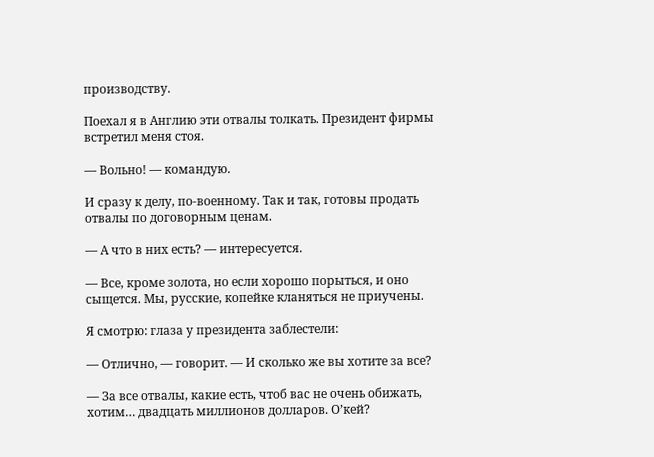производству.

Поехал я в Англию эти отвалы толкать. Президент фирмы встретил меня стоя.

— Вольно! — командую.

И сразу к делу, по-военному. Так и так, готовы продать отвалы по договорным ценам.

— А что в них есть? — интересуется.

— Все, кроме золота, но если хорошо порыться, и оно сыщется. Мы, русские, копейке кланяться не приучены.

Я смотрю: глаза у президента заблестели:

— Отлично, — говорит. — И сколько же вы хотите за все?

— За все отвалы, какие есть, чтоб вас не очень обижать, хотим… двадцать миллионов долларов. О’кей?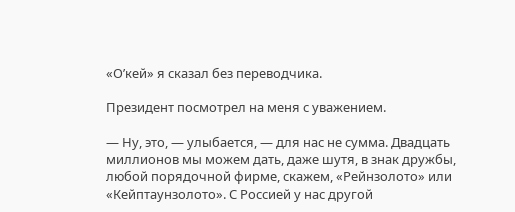«О’кей» я сказал без переводчика.

Президент посмотрел на меня с уважением.

— Ну, это, — улыбается, — для нас не сумма. Двадцать миллионов мы можем дать, даже шутя, в знак дружбы, любой порядочной фирме, скажем, «Рейнзолото» или «Кейптаунзолото». С Россией у нас другой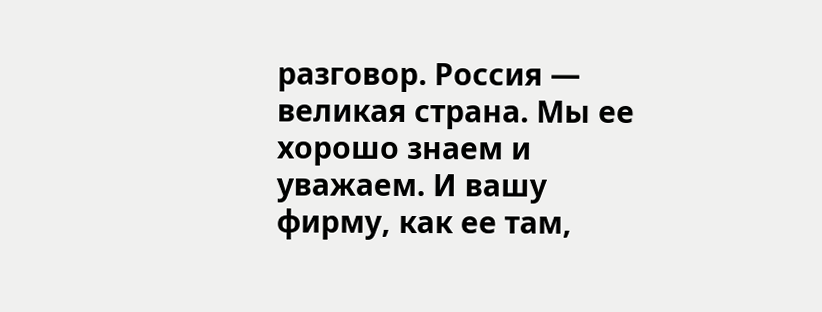разговор. Россия — великая страна. Мы ее хорошо знаем и уважаем. И вашу фирму, как ее там,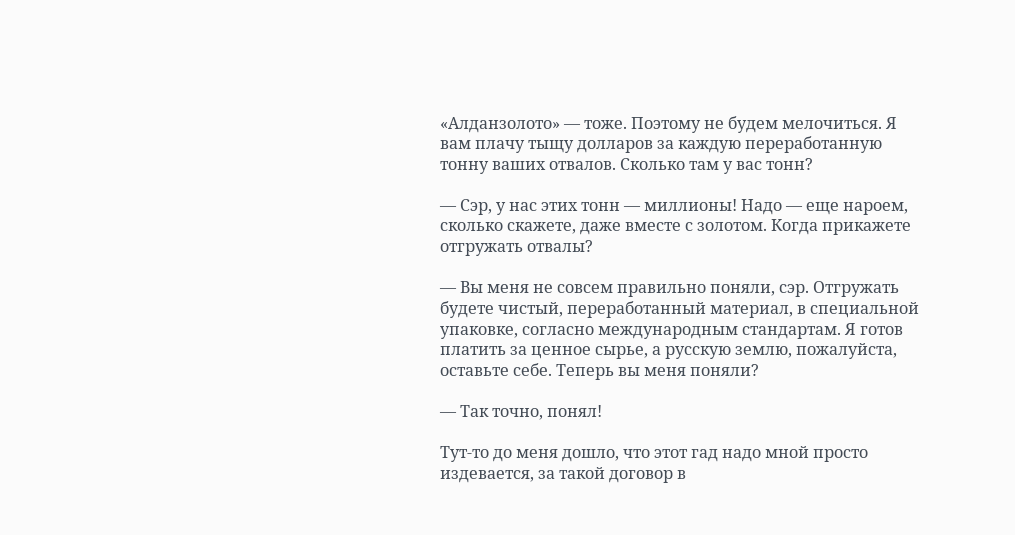«Алданзолото» — тоже. Поэтому не будем мелочиться. Я вам плачу тыщу долларов за каждую переработанную тонну ваших отвалов. Сколько там у вас тонн?

— Сэр, у нас этих тонн — миллионы! Надо — еще нароем, сколько скажете, даже вместе с золотом. Когда прикажете отгружать отвалы?

— Вы меня не совсем правильно поняли, сэр. Отгружать будете чистый, переработанный материал, в специальной упаковке, согласно международным стандартам. Я готов платить за ценное сырье, а русскую землю, пожалуйста, оставьте себе. Теперь вы меня поняли?

— Так точно, понял!

Тут-то до меня дошло, что этот гад надо мной просто издевается, за такой договор в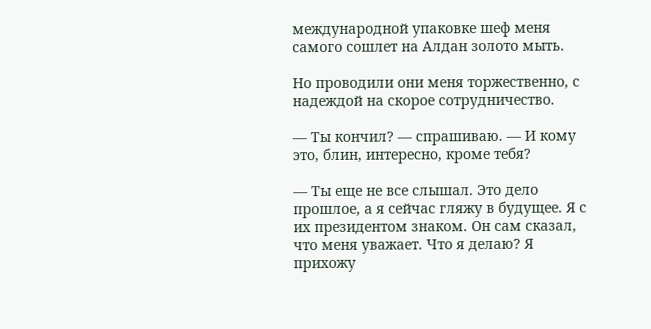международной упаковке шеф меня самого сошлет на Алдан золото мыть.

Но проводили они меня торжественно, с надеждой на скорое сотрудничество.

— Ты кончил? — спрашиваю. — И кому это, блин, интересно, кроме тебя?

— Ты еще не все слышал. Это дело прошлое, а я сейчас гляжу в будущее. Я с их президентом знаком. Он сам сказал, что меня уважает. Что я делаю? Я прихожу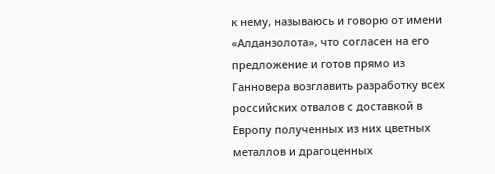к нему, называюсь и говорю от имени «Алданзолота», что согласен на его предложение и готов прямо из Ганновера возглавить разработку всех российских отвалов с доставкой в Европу полученных из них цветных металлов и драгоценных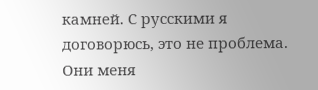камней. С русскими я договорюсь, это не проблема. Они меня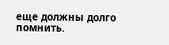еще должны долго помнить.